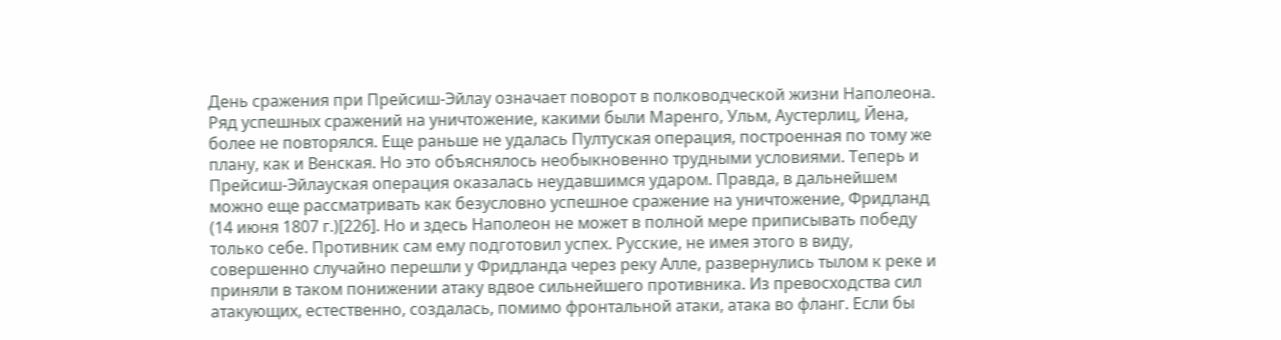День сражения при Прейсиш-Эйлау означает поворот в полководческой жизни Наполеона. Ряд успешных сражений на уничтожение, какими были Маренго, Ульм, Аустерлиц, Йена, более не повторялся. Еще раньше не удалась Пултуская операция, построенная по тому же плану, как и Венская. Но это объяснялось необыкновенно трудными условиями. Теперь и Прейсиш-Эйлауская операция оказалась неудавшимся ударом. Правда, в дальнейшем можно еще рассматривать как безусловно успешное сражение на уничтожение, Фридланд (14 июня 1807 г.)[226]. Но и здесь Наполеон не может в полной мере приписывать победу только себе. Противник сам ему подготовил успех. Русские, не имея этого в виду, совершенно случайно перешли у Фридланда через реку Алле, развернулись тылом к реке и приняли в таком понижении атаку вдвое сильнейшего противника. Из превосходства сил атакующих, естественно, создалась, помимо фронтальной атаки, атака во фланг. Если бы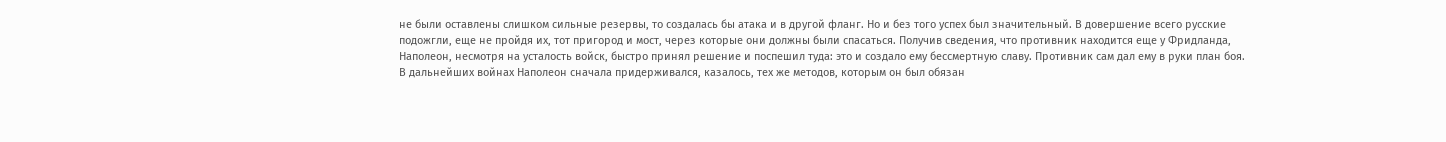не были оставлены слишком сильные резервы, то создалась бы атака и в другой фланг. Но и без того успех был значительный. В довершение всего русские подожгли, еще не пройдя их, тот пригород и мост, через которые они должны были спасаться. Получив сведения, что противник находится еще у Фридланда, Наполеон, несмотря на усталость войск, быстро принял решение и поспешил туда: это и создало ему бессмертную славу. Противник сам дал ему в руки план боя.
В дальнейших войнах Наполеон сначала придерживался, казалось, тех же методов, которым он был обязан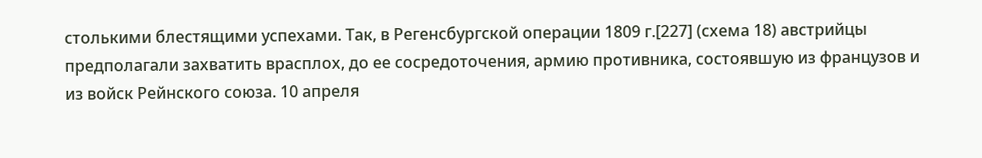столькими блестящими успехами. Так, в Регенсбургской операции 1809 г.[227] (схема 18) австрийцы предполагали захватить врасплох, до ее сосредоточения, армию противника, состоявшую из французов и из войск Рейнского союза. 10 апреля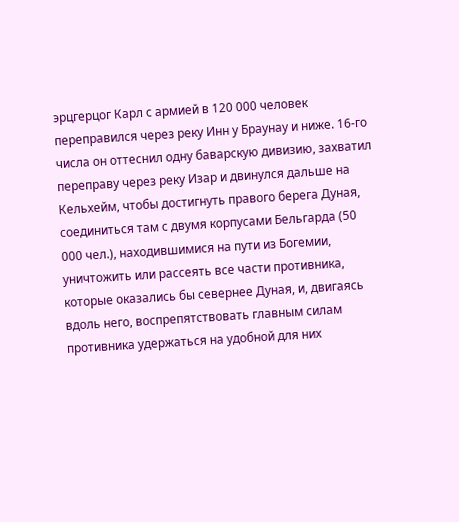эрцгерцог Карл с армией в 120 000 человек переправился через реку Инн у Браунау и ниже. 16-го числа он оттеснил одну баварскую дивизию, захватил переправу через реку Изар и двинулся дальше на Кельхейм, чтобы достигнуть правого берега Дуная, соединиться там с двумя корпусами Бельгарда (50 000 чел.), находившимися на пути из Богемии, уничтожить или рассеять все части противника, которые оказались бы севернее Дуная, и, двигаясь вдоль него, воспрепятствовать главным силам противника удержаться на удобной для них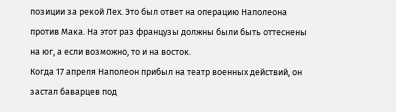позиции за рекой Лex. Это был ответ на операцию Наполеона против Мака. На этот раз французы должны были быть оттеснены на юг, а если возможно, то и на восток.
Когда 17 апреля Наполеон прибыл на театр военных действий, он застал баварцев под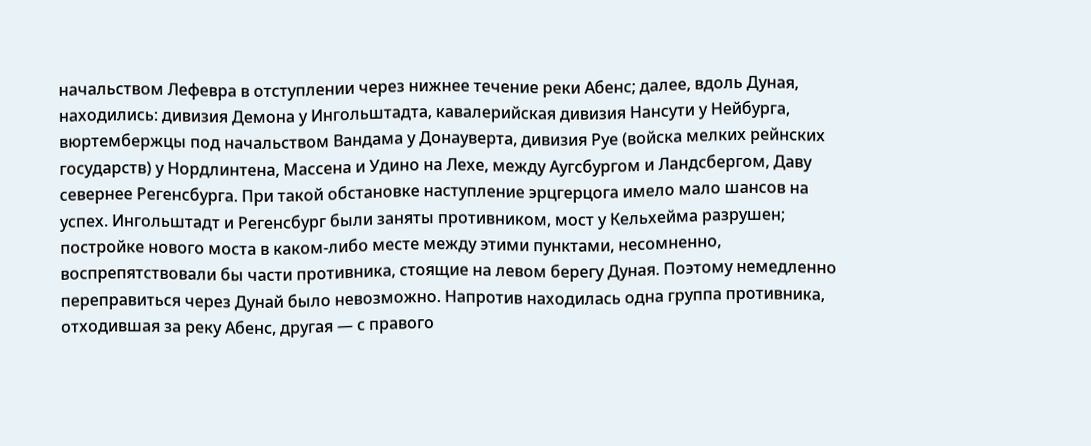начальством Лефевра в отступлении через нижнее течение реки Абенс; далее, вдоль Дуная, находились: дивизия Демона у Ингольштадта, кавалерийская дивизия Нансути у Нейбурга, вюртембержцы под начальством Вандама у Донауверта, дивизия Руе (войска мелких рейнских государств) у Нордлинтена, Массена и Удино на Лехе, между Аугсбургом и Ландсбергом, Даву севернее Регенсбурга. При такой обстановке наступление эрцгерцога имело мало шансов на успех. Ингольштадт и Регенсбург были заняты противником, мост у Кельхейма разрушен; постройке нового моста в каком-либо месте между этими пунктами, несомненно, воспрепятствовали бы части противника, стоящие на левом берегу Дуная. Поэтому немедленно переправиться через Дунай было невозможно. Напротив находилась одна группа противника, отходившая за реку Абенс, другая — с правого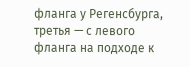фланга у Регенсбурга, третья — с левого фланга на подходе к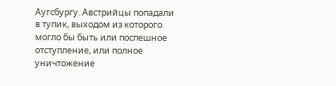Аугсбургу. Австрийцы попадали в тупик, выходом из которого могло бы быть или поспешное отступление, или полное уничтожение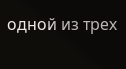одной из трех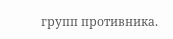групп противника.